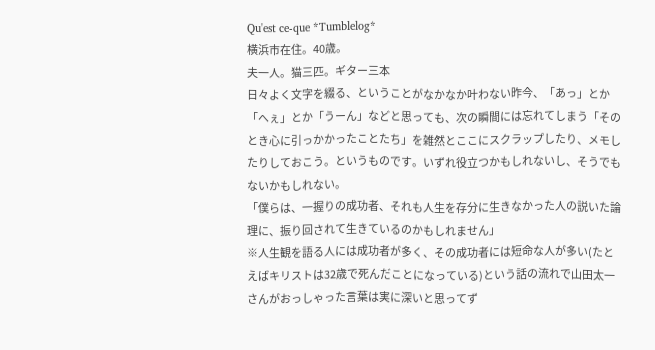Qu'est ce-que *Tumblelog*
横浜市在住。40歳。
夫一人。猫三匹。ギター三本
日々よく文字を綴る、ということがなかなか叶わない昨今、「あっ」とか「へぇ」とか「うーん」などと思っても、次の瞬間には忘れてしまう「そのとき心に引っかかったことたち」を雑然とここにスクラップしたり、メモしたりしておこう。というものです。いずれ役立つかもしれないし、そうでもないかもしれない。
「僕らは、一握りの成功者、それも人生を存分に生きなかった人の説いた論理に、振り回されて生きているのかもしれません」
※人生観を語る人には成功者が多く、その成功者には短命な人が多い(たとえばキリストは32歳で死んだことになっている)という話の流れで山田太一さんがおっしゃった言葉は実に深いと思ってず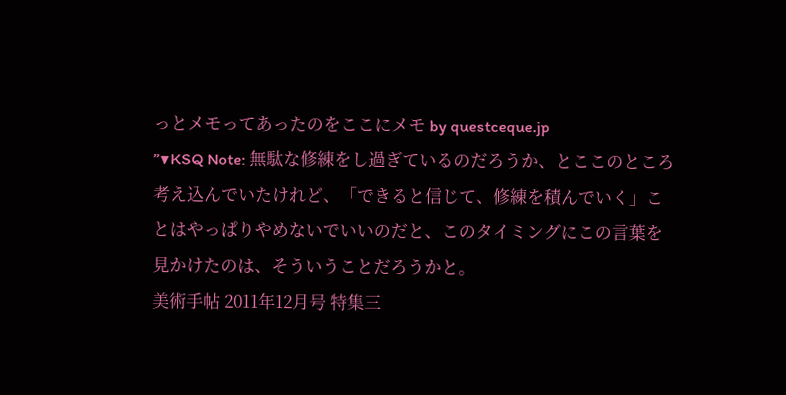っとメモってあったのをここにメモ by questceque.jp
”▼KSQ Note: 無駄な修練をし過ぎているのだろうか、とここのところ考え込んでいたけれど、「できると信じて、修練を積んでいく」ことはやっぱりやめないでいいのだと、このタイミングにこの言葉を見かけたのは、そういうことだろうかと。
美術手帖 2011年12月号 特集三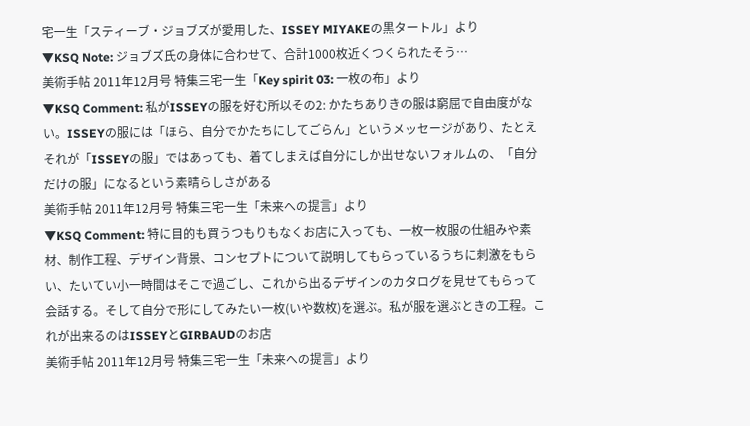宅一生「スティーブ・ジョブズが愛用した、ISSEY MIYAKEの黒タートル」より
▼KSQ Note: ジョブズ氏の身体に合わせて、合計1000枚近くつくられたそう…
美術手帖 2011年12月号 特集三宅一生「Key spirit 03: 一枚の布」より
▼KSQ Comment: 私がISSEYの服を好む所以その2: かたちありきの服は窮屈で自由度がない。ISSEYの服には「ほら、自分でかたちにしてごらん」というメッセージがあり、たとえそれが「ISSEYの服」ではあっても、着てしまえば自分にしか出せないフォルムの、「自分だけの服」になるという素晴らしさがある
美術手帖 2011年12月号 特集三宅一生「未来への提言」より
▼KSQ Comment: 特に目的も買うつもりもなくお店に入っても、一枚一枚服の仕組みや素材、制作工程、デザイン背景、コンセプトについて説明してもらっているうちに刺激をもらい、たいてい小一時間はそこで過ごし、これから出るデザインのカタログを見せてもらって会話する。そして自分で形にしてみたい一枚(いや数枚)を選ぶ。私が服を選ぶときの工程。これが出来るのはISSEYとGIRBAUDのお店
美術手帖 2011年12月号 特集三宅一生「未来への提言」より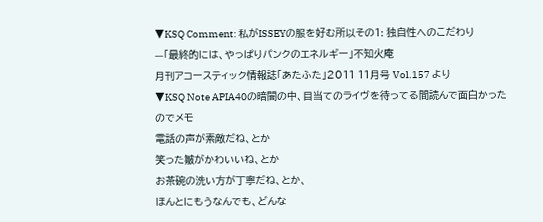▼KSQ Comment: 私がISSEYの服を好む所以その1: 独自性へのこだわり
—「最終的には、やっぱりパンクのエネルギー」不知火庵
月刊アコースティック情報誌「あたふた」2011 11月号 Vol.157 より
▼KSQ Note APIA40の暗闇の中、目当てのライヴを待ってる間読んで面白かったのでメモ
電話の声が素敵だね、とか
笑った皺がかわいいね、とか
お茶碗の洗い方が丁寧だね、とか、
ほんとにもうなんでも、どんな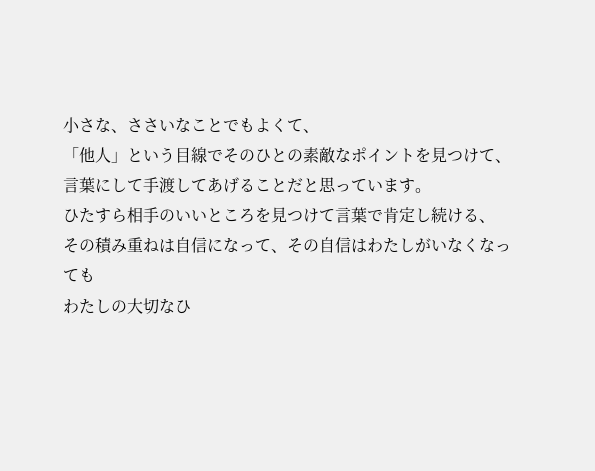小さな、ささいなことでもよくて、
「他人」という目線でそのひとの素敵なポイントを見つけて、
言葉にして手渡してあげることだと思っています。
ひたすら相手のいいところを見つけて言葉で肯定し続ける、
その積み重ねは自信になって、その自信はわたしがいなくなっても
わたしの大切なひ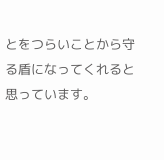とをつらいことから守る盾になってくれると思っています。